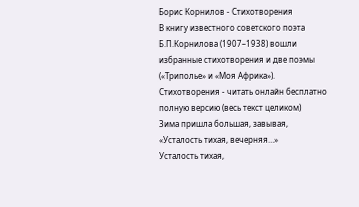Борис Корнилов - Стихотворения
В книгу известного советского поэта Б.П.Корнилова (1907–1938) вошли избранные стихотворения и две поэмы («Триполье» и «Моя Африка»).
Стихотворения - читать онлайн бесплатно полную версию (весь текст целиком)
Зима пришла большая, завывая,
«Усталость тихая, вечерняя…»
Усталость тихая,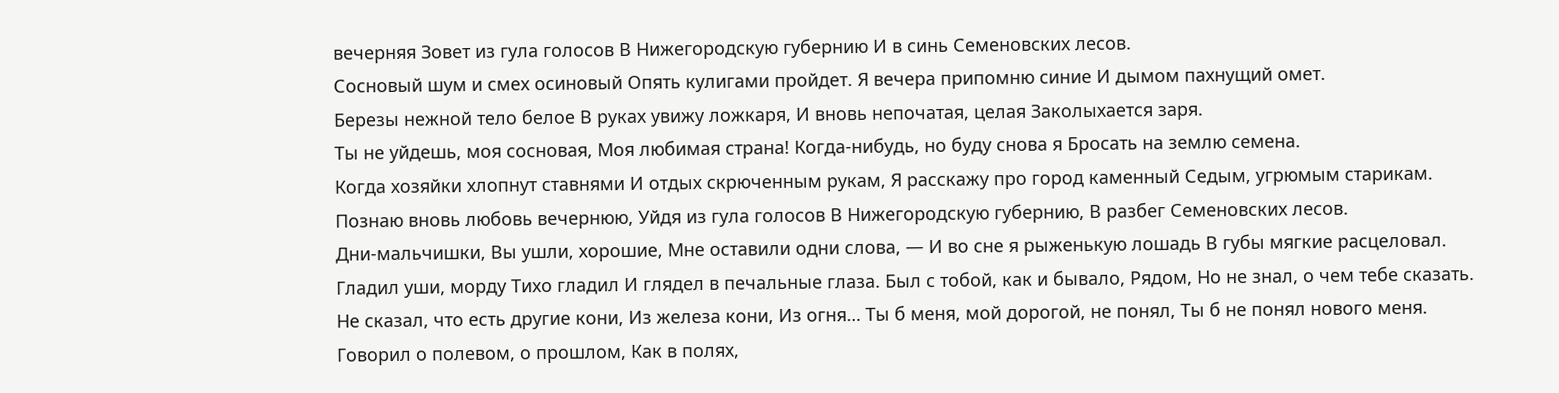вечерняя Зовет из гула голосов В Нижегородскую губернию И в синь Семеновских лесов.
Сосновый шум и смех осиновый Опять кулигами пройдет. Я вечера припомню синие И дымом пахнущий омет.
Березы нежной тело белое В руках увижу ложкаря, И вновь непочатая, целая Заколыхается заря.
Ты не уйдешь, моя сосновая, Моя любимая страна! Когда-нибудь, но буду снова я Бросать на землю семена.
Когда хозяйки хлопнут ставнями И отдых скрюченным рукам, Я расскажу про город каменный Седым, угрюмым старикам.
Познаю вновь любовь вечернюю, Уйдя из гула голосов В Нижегородскую губернию, В разбег Семеновских лесов.
Дни-мальчишки, Вы ушли, хорошие, Мне оставили одни слова, — И во сне я рыженькую лошадь В губы мягкие расцеловал.
Гладил уши, морду Тихо гладил И глядел в печальные глаза. Был с тобой, как и бывало, Рядом, Но не знал, о чем тебе сказать.
Не сказал, что есть другие кони, Из железа кони, Из огня… Ты б меня, мой дорогой, не понял, Ты б не понял нового меня.
Говорил о полевом, о прошлом, Как в полях,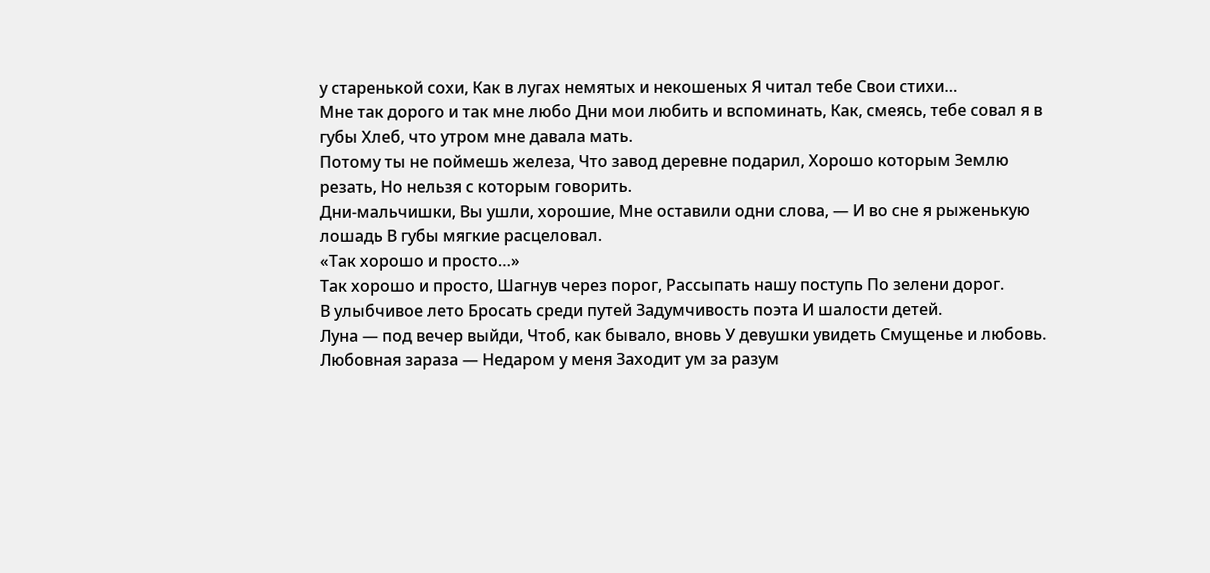у старенькой сохи, Как в лугах немятых и некошеных Я читал тебе Свои стихи…
Мне так дорого и так мне любо Дни мои любить и вспоминать, Как, смеясь, тебе совал я в губы Хлеб, что утром мне давала мать.
Потому ты не поймешь железа, Что завод деревне подарил, Хорошо которым Землю резать, Но нельзя с которым говорить.
Дни-мальчишки, Вы ушли, хорошие, Мне оставили одни слова, — И во сне я рыженькую лошадь В губы мягкие расцеловал.
«Так хорошо и просто…»
Так хорошо и просто, Шагнув через порог, Рассыпать нашу поступь По зелени дорог.
В улыбчивое лето Бросать среди путей Задумчивость поэта И шалости детей.
Луна — под вечер выйди, Чтоб, как бывало, вновь У девушки увидеть Смущенье и любовь.
Любовная зараза — Недаром у меня Заходит ум за разум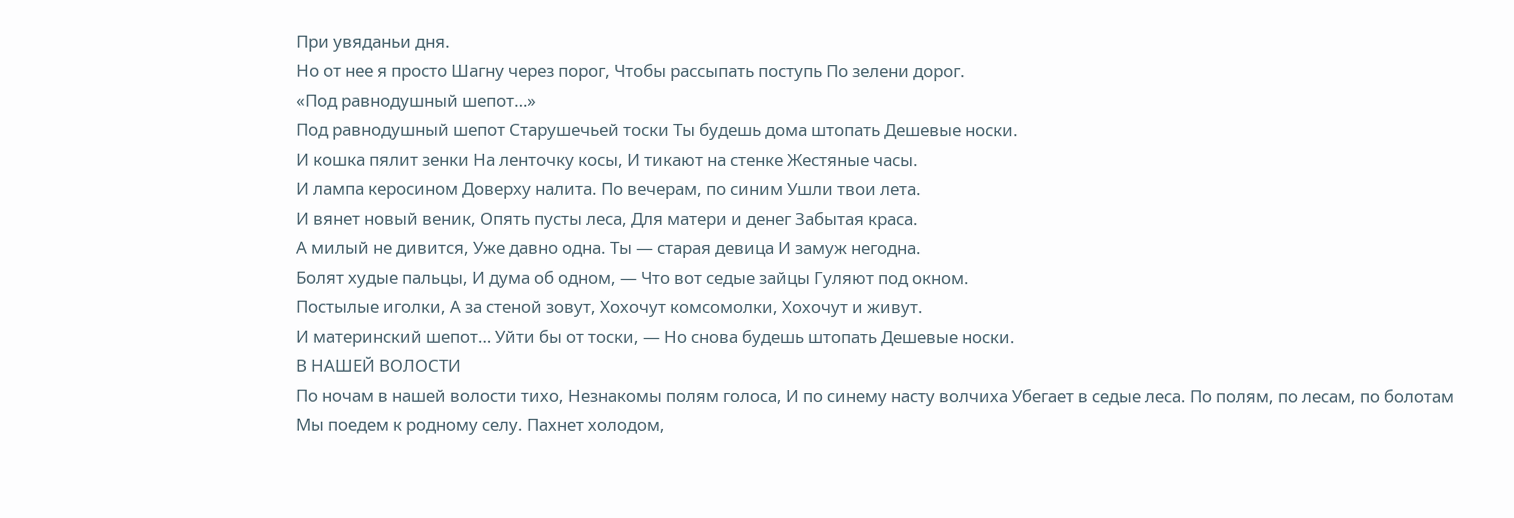При увяданьи дня.
Но от нее я просто Шагну через порог, Чтобы рассыпать поступь По зелени дорог.
«Под равнодушный шепот…»
Под равнодушный шепот Старушечьей тоски Ты будешь дома штопать Дешевые носки.
И кошка пялит зенки На ленточку косы, И тикают на стенке Жестяные часы.
И лампа керосином Доверху налита. По вечерам, по синим Ушли твои лета.
И вянет новый веник, Опять пусты леса, Для матери и денег Забытая краса.
А милый не дивится, Уже давно одна. Ты — старая девица И замуж негодна.
Болят худые пальцы, И дума об одном, — Что вот седые зайцы Гуляют под окном.
Постылые иголки, А за стеной зовут, Хохочут комсомолки, Хохочут и живут.
И материнский шепот… Уйти бы от тоски, — Но снова будешь штопать Дешевые носки.
В НАШЕЙ ВОЛОСТИ
По ночам в нашей волости тихо, Незнакомы полям голоса, И по синему насту волчиха Убегает в седые леса. По полям, по лесам, по болотам Мы поедем к родному селу. Пахнет холодом,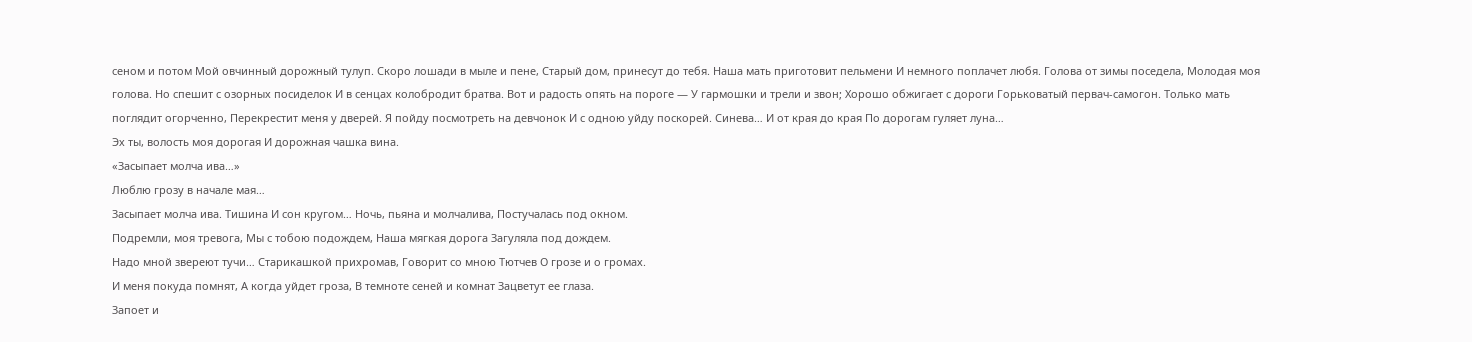сеном и потом Мой овчинный дорожный тулуп. Скоро лошади в мыле и пене, Старый дом, принесут до тебя. Наша мать приготовит пельмени И немного поплачет любя. Голова от зимы поседела, Молодая моя голова. Но спешит с озорных посиделок И в сенцах колобродит братва. Вот и радость опять на пороге — У гармошки и трели и звон; Хорошо обжигает с дороги Горьковатый первач-самогон. Только мать поглядит огорченно, Перекрестит меня у дверей. Я пойду посмотреть на девчонок И с одною уйду поскорей. Синева… И от края до края По дорогам гуляет луна…
Эх ты, волость моя дорогая И дорожная чашка вина.
«Засыпает молча ива…»
Люблю грозу в начале мая…
Засыпает молча ива. Тишина И сон кругом… Ночь, пьяна и молчалива, Постучалась под окном.
Подремли, моя тревога, Мы с тобою подождем, Наша мягкая дорога Загуляла под дождем.
Надо мной звереют тучи… Старикашкой прихромав, Говорит со мною Тютчев О грозе и о громах.
И меня покуда помнят, А когда уйдет гроза, В темноте сеней и комнат Зацветут ее глаза.
Запоет и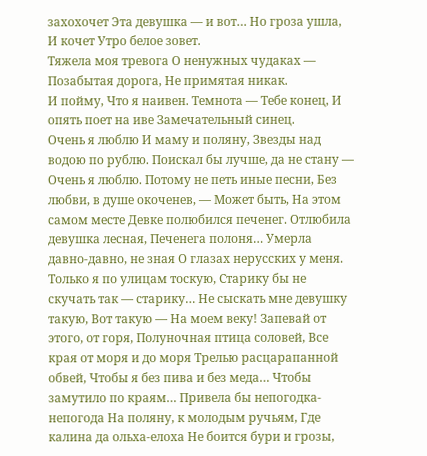захохочет Эта девушка — и вот… Но гроза ушла, И кочет Утро белое зовет.
Тяжела моя тревога О ненужных чудаках — Позабытая дорога, Не примятая никак.
И пойму, Что я наивен. Темнота — Тебе конец, И опять поет на иве Замечательный синец.
Очень я люблю И маму и поляну, Звезды над водою по рублю. Поискал бы лучше, да не стану — Очень я люблю. Потому не петь иные песни, Без любви, в душе окоченев, — Может быть, На этом самом месте Девке полюбился печенег. Отлюбила девушка лесная, Печенега полоня… Умерла давно-давно, не зная О глазах нерусских у меня. Только я по улицам тоскую, Старику бы не скучать так — старику… Не сыскать мне девушку такую, Вот такую — На моем веку! Запевай от этого, от горя, Полуночная птица соловей, Все края от моря и до моря Трелью расцарапанной обвей, Чтобы я без пива и без меда… Чтобы замутило по краям… Привела бы непогодка-непогода На поляну, к молодым ручьям, Где калина да ольха-елоха Не боится бури и грозы,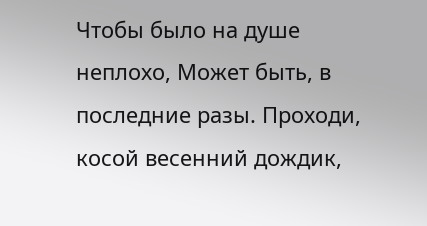Чтобы было на душе неплохо, Может быть, в последние разы. Проходи, косой весенний дождик,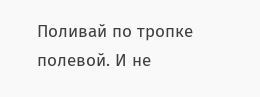Поливай по тропке полевой. И не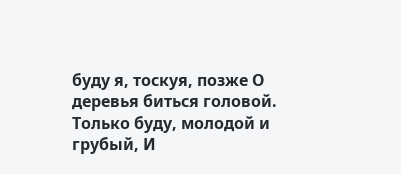буду я, тоскуя, позже О деревья биться головой. Только буду, молодой и грубый, И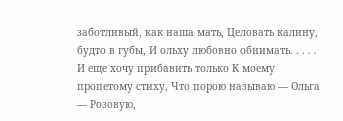заботливый, как наша мать, Целовать калину, будто в губы, И ольху любовно обнимать. . . . . И еще хочу прибавить только К моему пропетому стиху, Что порою называю — Ольга — Розовую,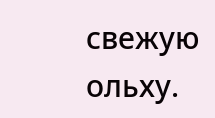свежую ольху.